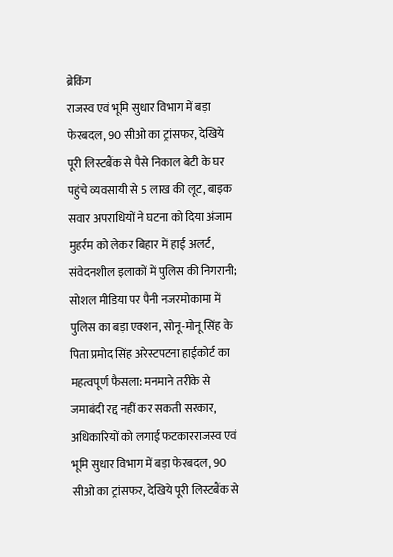ब्रेकिंग
राजस्व एवं भूमि सुधार विभाग में बड़ा फेरबदल, 90 सीओ का ट्रांसफर, देखिये पूरी लिस्टबैंक से पैसे निकाल बेटी के घर पहुंचे व्यवसायी से 5 लाख की लूट, बाइक सवार अपराधियों ने घटना को दिया अंजाम मुहर्रम को लेकर बिहार में हाई अलर्ट, संवेदनशील इलाकों में पुलिस की निगरानी; सोशल मीडिया पर पैनी नजरमोकामा में पुलिस का बड़ा एक्शन, सोनू-मोनू सिंह के पिता प्रमोद सिंह अरेस्टपटना हाईकोर्ट का महत्वपूर्ण फैसला: मनमाने तरीके से जमाबंदी रद्द नहीं कर सकती सरकार, अधिकारियों को लगाई फटकारराजस्व एवं भूमि सुधार विभाग में बड़ा फेरबदल, 90 सीओ का ट्रांसफर, देखिये पूरी लिस्टबैंक से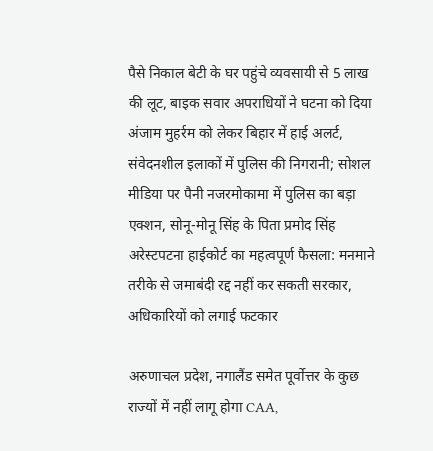पैसे निकाल बेटी के घर पहुंचे व्यवसायी से 5 लाख की लूट, बाइक सवार अपराधियों ने घटना को दिया अंजाम मुहर्रम को लेकर बिहार में हाई अलर्ट, संवेदनशील इलाकों में पुलिस की निगरानी; सोशल मीडिया पर पैनी नजरमोकामा में पुलिस का बड़ा एक्शन, सोनू-मोनू सिंह के पिता प्रमोद सिंह अरेस्टपटना हाईकोर्ट का महत्वपूर्ण फैसला: मनमाने तरीके से जमाबंदी रद्द नहीं कर सकती सरकार, अधिकारियों को लगाई फटकार

अरुणाचल प्रदेश, नगालैंड समेत पूर्वोत्तर के कुछ राज्यों में नहीं लागू होगा CAA,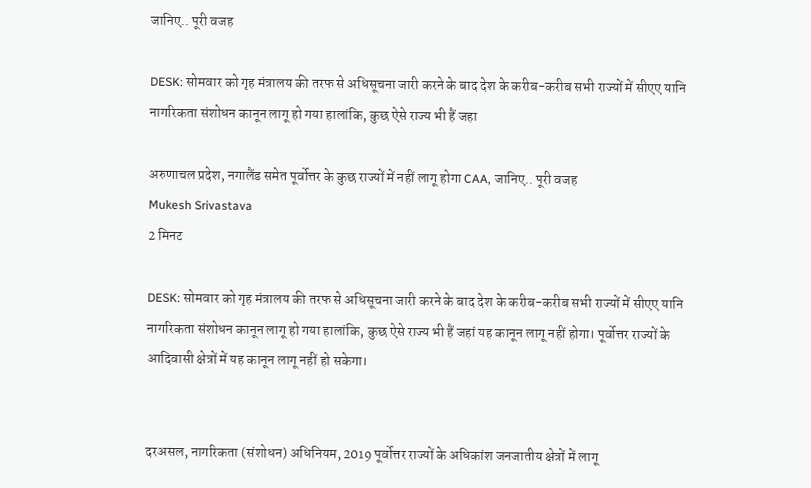जानिए.. पूरी वजह

DESK: सोमवार को गृह मंत्रालय की तरफ से अधिसूचना जारी करने के बाद देश के करीब-करीब सभी राज्यों में सीएए यानि नागरिकता संशोधन कानून लागू हो गया हालांकि, कुछ ऐसे राज्य भी हैं जहा

अरुणाचल प्रदेश, नगालैंड समेत पूर्वोत्तर के कुछ राज्यों में नहीं लागू होगा CAA, जानिए.. पूरी वजह
Mukesh Srivastava
2 मिनट

DESK: सोमवार को गृह मंत्रालय की तरफ से अधिसूचना जारी करने के बाद देश के करीब-करीब सभी राज्यों में सीएए यानि नागरिकता संशोधन कानून लागू हो गया हालांकि, कुछ ऐसे राज्य भी हैं जहां यह कानून लागू नहीं होगा। पूर्वोत्तर राज्यों के आदिवासी क्षेत्रों में यह कानून लागू नहीं हो सकेगा।


दरअसल, नागरिकता (संशोधन) अधिनियम, 2019 पूर्वोत्तर राज्यों के अधिकांश जनजातीय क्षेत्रों में लागू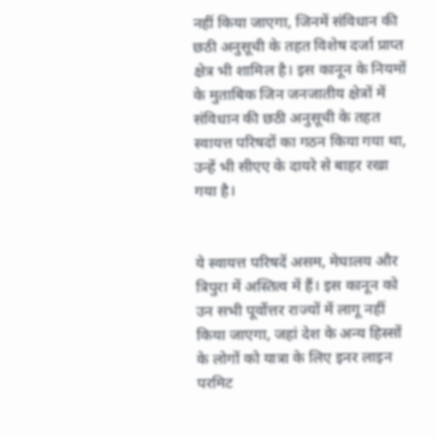नहीं किया जाएगा, जिनमें संविधान की छठी अनुसूची के तहत विशेष दर्जा प्राप्त क्षेत्र भी शामिल है। इस कानून के नियमों के मुताबिक जिन जनजातीय क्षेत्रों में संविधान की छठी अनुसूची के तहत स्वायत्त परिषदों का गठन किया गया था, उन्हें भी सीएए के दायरे से बाहर रखा गया है।


ये स्वायत्त परिषदें असम, मेघालय और त्रिपुरा में अस्तित्व में हैं। इस कानून को उन सभी पूर्वोत्तर राज्यों में लागू नहीं किया जाएगा, जहां देश के अन्य हिस्सों के लोगों को यात्रा के लिए इनर लाइन परमिट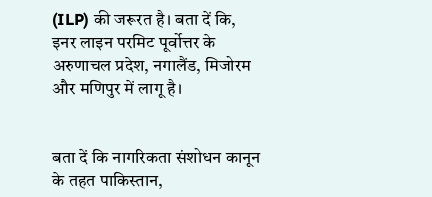(ILP) की जरूरत है। बता दें कि, इनर लाइन परमिट पूर्वोत्तर के अरुणाचल प्रदेश, नगालैंड, मिजोरम और मणिपुर में लागू है।


बता दें कि नागरिकता संशोधन कानून के तहत पाकिस्तान,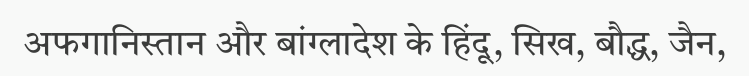अफगानिस्तान और बांग्लादेश के हिंदू, सिख, बौद्ध, जैन,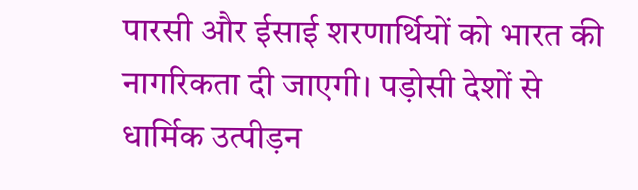पारसी और ईसाई शरणार्थियों को भारत की नागरिकता दी जाएगी। पड़ोसी देशों से धार्मिक उत्पीड़न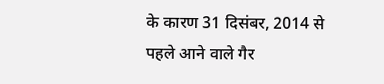के कारण 31 दिसंबर, 2014 से पहले आने वाले गैर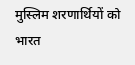मुस्लिम शरणार्थियों को भारत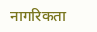नागरिकता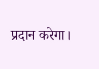प्रदान करेगा।